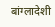बांग्लादेशी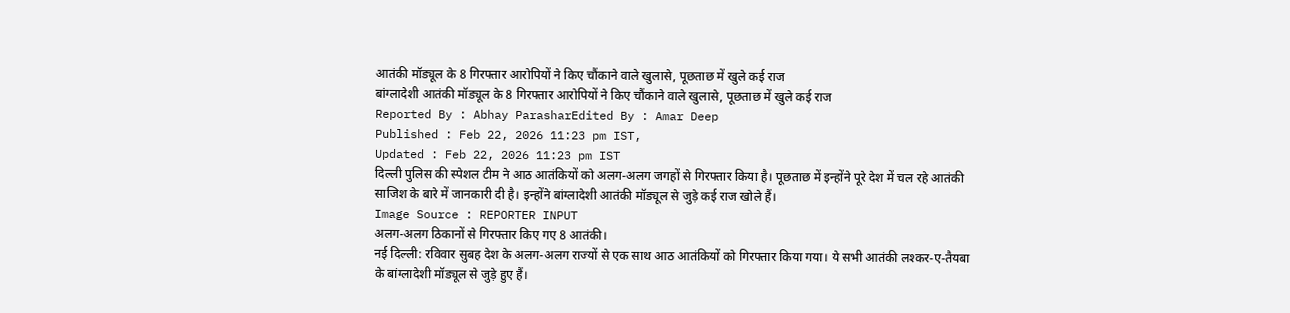आतंकी मॉड्यूल के 8 गिरफ्तार आरोपियों ने किए चौंकाने वाले खुलासे, पूछताछ में खुले कई राज
बांग्लादेशी आतंकी मॉड्यूल के 8 गिरफ्तार आरोपियों ने किए चौंकाने वाले खुलासे, पूछताछ में खुले कई राज
Reported By : Abhay ParasharEdited By : Amar Deep
Published : Feb 22, 2026 11:23 pm IST,
Updated : Feb 22, 2026 11:23 pm IST
दिल्ली पुलिस की स्पेशल टीम ने आठ आतंकियों को अलग-अलग जगहों से गिरफ्तार किया है। पूछताछ में इन्होंने पूरे देश में चल रहे आतंकी साजिश के बारे में जानकारी दी है। इन्होंने बांग्लादेशी आतंकी मॉड्यूल से जुड़े कई राज खोले हैं।
Image Source : REPORTER INPUT
अलग-अलग ठिकानों से गिरफ्तार किए गए 8 आतंकी।
नई दिल्ली: रविवार सुबह देश के अलग-अलग राज्यों से एक साथ आठ आतंकियों को गिरफ्तार किया गया। ये सभी आतंकी लश्कर-ए-तैयबा के बांग्लादेशी मॉड्यूल से जुड़े हुए हैं।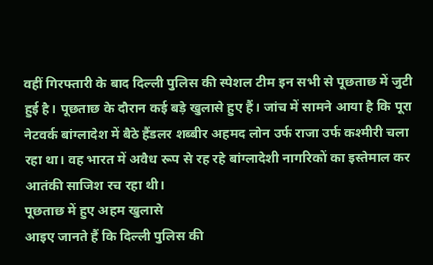वहीं गिरफ्तारी के बाद दिल्ली पुलिस की स्पेशल टीम इन सभी से पूछताछ में जुटी हुई है। पूछताछ के दौरान कई बड़े खुलासे हुए हैं। जांच में सामने आया है कि पूरा नेटवर्क बांग्लादेश में बैठे हैंडलर शब्बीर अहमद लोन उर्फ राजा उर्फ कश्मीरी चला रहा था। वह भारत में अवैध रूप से रह रहे बांग्लादेशी नागरिकों का इस्तेमाल कर आतंकी साजिश रच रहा थी।
पूछताछ में हुए अहम खुलासे
आइए जानते हैं कि दिल्ली पुलिस की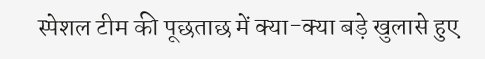स्पेशल टीम की पूछताछ में क्या-क्या बड़े खुलासे हुए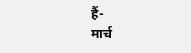हैं-
मार्च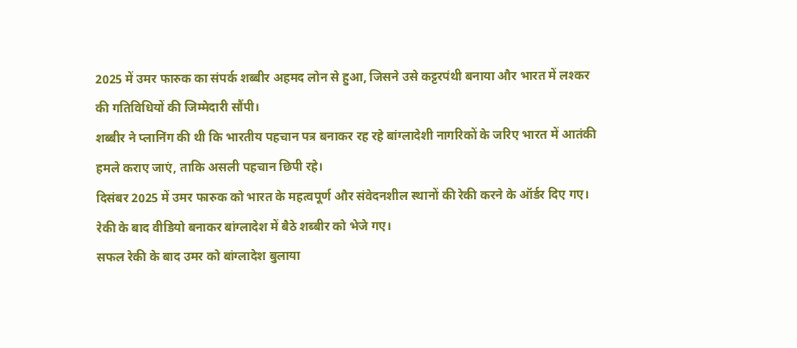2025 में उमर फारुक का संपर्क शब्बीर अहमद लोन से हुआ, जिसने उसे कट्टरपंथी बनाया और भारत में लश्कर की गतिविधियों की जिम्मेदारी सौंपी।
शब्बीर ने प्लानिंग की थी कि भारतीय पहचान पत्र बनाकर रह रहे बांग्लादेशी नागरिकों के जरिए भारत में आतंकी हमले कराए जाएं, ताकि असली पहचान छिपी रहे।
दिसंबर 2025 में उमर फारुक को भारत के महत्वपूर्ण और संवेदनशील स्थानों की रेकी करने के ऑर्डर दिए गए। रेकी के बाद वीडियो बनाकर बांग्लादेश में बैठे शब्बीर को भेजे गए।
सफल रेकी के बाद उमर को बांग्लादेश बुलाया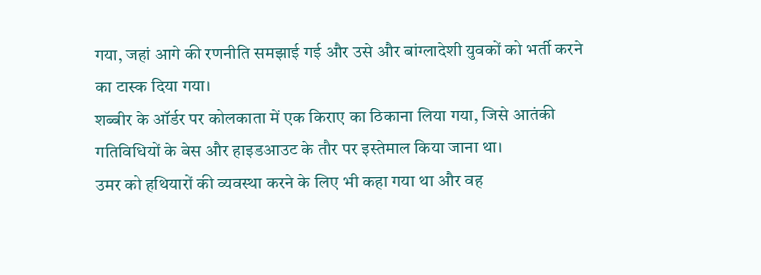गया, जहां आगे की रणनीति समझाई गई और उसे और बांग्लादेशी युवकों को भर्ती करने का टास्क दिया गया।
शब्बीर के ऑर्डर पर कोलकाता में एक किराए का ठिकाना लिया गया, जिसे आतंकी गतिविधियों के बेस और हाइडआउट के तौर पर इस्तेमाल किया जाना था।
उमर को हथियारों की व्यवस्था करने के लिए भी कहा गया था और वह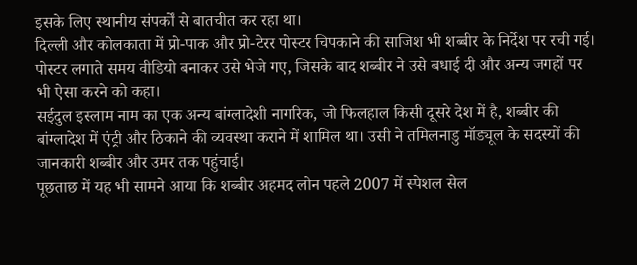इसके लिए स्थानीय संपर्कों से बातचीत कर रहा था।
दिल्ली और कोलकाता में प्रो-पाक और प्रो-टेरर पोस्टर चिपकाने की साजिश भी शब्बीर के निर्देश पर रची गई। पोस्टर लगाते समय वीडियो बनाकर उसे भेजे गए, जिसके बाद शब्बीर ने उसे बधाई दी और अन्य जगहों पर भी ऐसा करने को कहा।
सईदुल इस्लाम नाम का एक अन्य बांग्लादेशी नागरिक, जो फिलहाल किसी दूसरे देश में है, शब्बीर की बांग्लादेश में एंट्री और ठिकाने की व्यवस्था कराने में शामिल था। उसी ने तमिलनाडु मॉड्यूल के सदस्यों की जानकारी शब्बीर और उमर तक पहुंचाई।
पूछताछ में यह भी सामने आया कि शब्बीर अहमद लोन पहले 2007 में स्पेशल सेल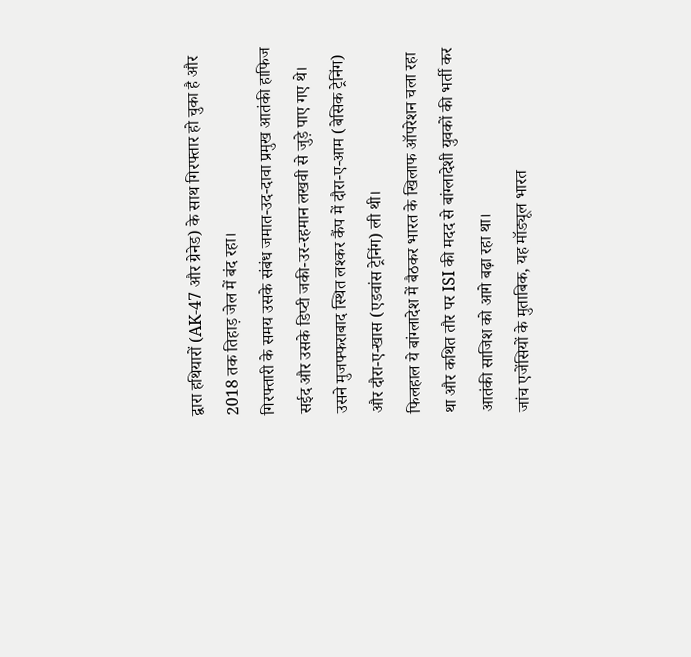द्वारा हथियारों (AK-47 और ग्रेनेड) के साथ गिरफ्तार हो चुका है और 2018 तक तिहाड़ जेल में बंद रहा।
गिरफ्तारी के समय उसके संबंध जमात-उद-दावा प्रमुख आतंकी हाफिज सईद और उसके डिप्टी जकी-उर-रहमान लखवी से जुड़े पाए गए थे।
उसने मुजफ्फराबाद स्थित लश्कर कैंप में दौरा-ए-आम (बेसिक ट्रेनिंग) और दौरा-ए-खास (एडवांस ट्रेनिंग) ली थी।
फिलहाल ये बांग्लादेश में बैठकर भारत के खिलाफ ऑपरेशन चला रहा था और कथित तौर पर ISI की मदद से बांग्लादेशी युवकों की भर्ती कर आतंकी साजिश को आगे बढ़ा रहा था।
जांच एजेंसियों के मुताबिक, यह मॉड्यूल भारत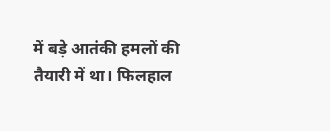में बड़े आतंकी हमलों की तैयारी में था। फिलहाल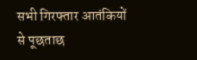सभी गिरफ्तार आतंकियों से पूछताछ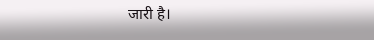जारी है।